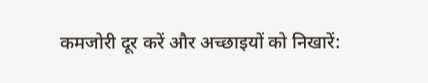कमजोरी दूर करें और अच्छाइयों को निखारें: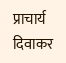प्राचार्य दिवाकर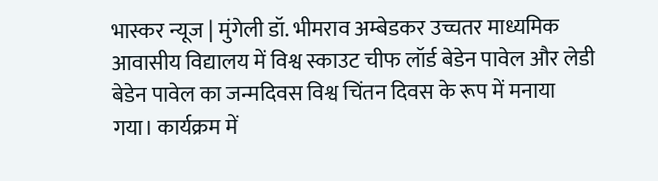भास्कर न्यूज | मुंगेली डॉ. भीमराव अम्बेडकर उच्चतर माध्यमिक आवासीय विद्यालय में विश्व स्काउट चीफ लॉर्ड बेडेन पावेल और लेडी बेडेन पावेल का जन्मदिवस विश्व चिंतन दिवस के रूप में मनाया गया। कार्यक्रम में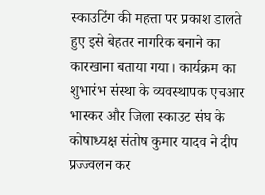स्काउटिंग की महत्ता पर प्रकाश डालते हुए इसे बेहतर नागरिक बनाने का कारखाना बताया गया। कार्यक्रम का शुभारंभ संस्था के व्यवस्थापक एचआर भास्कर और जिला स्काउट संघ के कोषाध्यक्ष संतोष कुमार यादव ने दीप प्रज्ज्वलन कर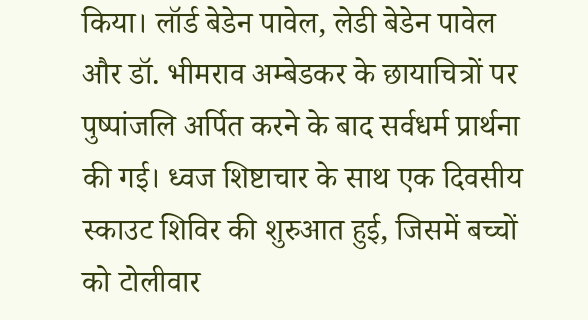किया। लॉर्ड बेडेन पावेल, लेडी बेडेन पावेल और डॉ. भीमराव अम्बेडकर के छायाचित्रों पर पुष्पांजलि अर्पित करने के बाद सर्वधर्म प्रार्थना की गई। ध्वज शिष्टाचार के साथ एक दिवसीय स्काउट शिविर की शुरुआत हुई, जिसमें बच्चों को टोलीवार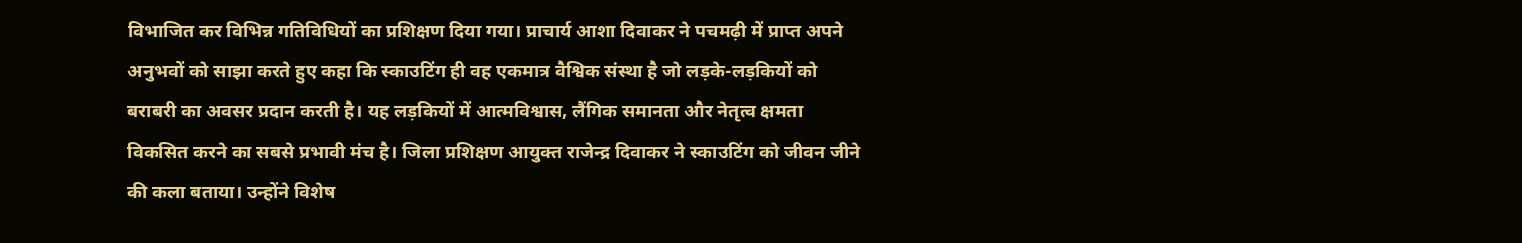विभाजित कर विभिन्न गतिविधियों का प्रशिक्षण दिया गया। प्राचार्य आशा दिवाकर ने पचमढ़ी में प्राप्त अपने अनुभवों को साझा करते हुए कहा कि स्काउटिंग ही वह एकमात्र वैश्विक संस्था है जो लड़के-लड़कियों को बराबरी का अवसर प्रदान करती है। यह लड़कियों में आत्मविश्वास, लैंगिक समानता और नेतृत्व क्षमता विकसित करने का सबसे प्रभावी मंच है। जिला प्रशिक्षण आयुक्त राजेन्द्र दिवाकर ने स्काउटिंग को जीवन जीने की कला बताया। उन्होंने विशेष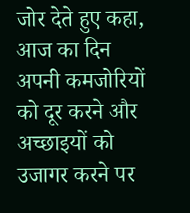जोर देते हुए कहा, आज का दिन अपनी कमजोरियों को दूर करने और अच्छाइयों को उजागर करने पर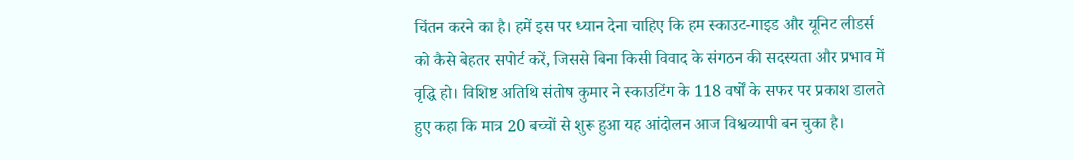चिंतन करने का है। हमें इस पर ध्यान देना चाहिए कि हम स्काउट-गाइड और यूनिट लीडर्स को कैसे बेहतर सपोर्ट करें, जिससे बिना किसी विवाद के संगठन की सदस्यता और प्रभाव में वृद्धि हो। विशिष्ट अतिथि संतोष कुमार ने स्काउटिंग के 118 वर्षों के सफर पर प्रकाश डालते हुए कहा कि मात्र 20 बच्चों से शुरू हुआ यह आंदोलन आज विश्वव्यापी बन चुका है।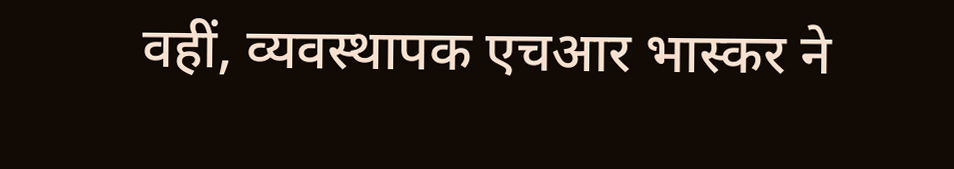वहीं, व्यवस्थापक एचआर भास्कर ने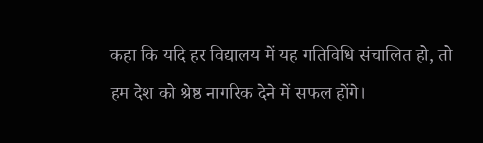कहा कि यदि हर विद्यालय में यह गतिविधि संचालित हो, तो हम देश को श्रेष्ठ नागरिक देने में सफल होंगे।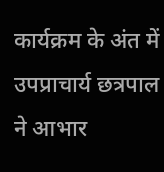कार्यक्रम के अंत में उपप्राचार्य छत्रपाल ने आभार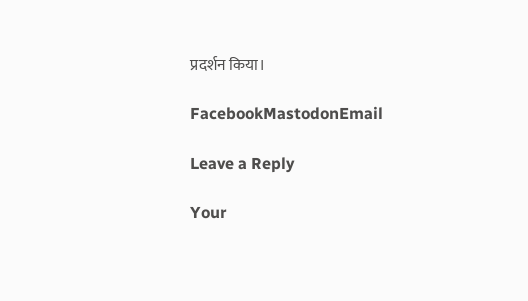प्रदर्शन किया।

FacebookMastodonEmail

Leave a Reply

Your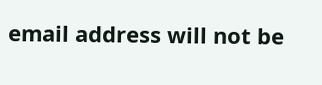email address will not be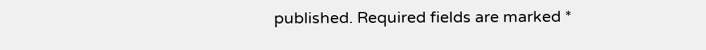published. Required fields are marked *